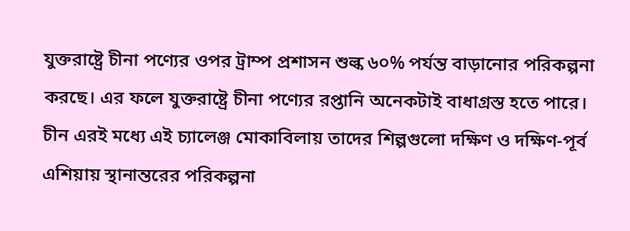যুক্তরাষ্ট্রে চীনা পণ্যের ওপর ট্রাম্প প্রশাসন শুল্ক ৬০% পর্যন্ত বাড়ানোর পরিকল্পনা করছে। এর ফলে যুক্তরাষ্ট্রে চীনা পণ্যের রপ্তানি অনেকটাই বাধাগ্রস্ত হতে পারে। চীন এরই মধ্যে এই চ্যালেঞ্জ মোকাবিলায় তাদের শিল্পগুলো দক্ষিণ ও দক্ষিণ-পূর্ব এশিয়ায় স্থানান্তরের পরিকল্পনা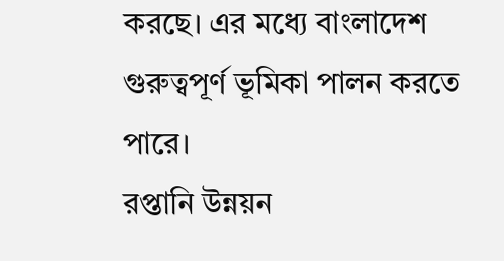করছে। এর মধ্যে বাংলাদেশ গুরুত্বপূর্ণ ভূমিকা পালন করতে পারে।
রপ্তানি উন্নয়ন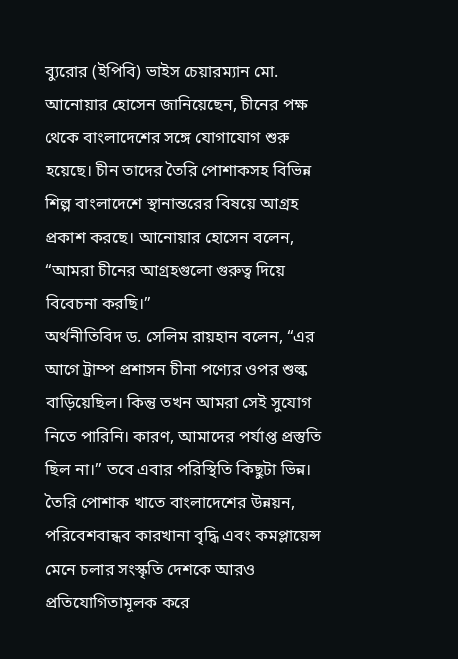ব্যুরোর (ইপিবি) ভাইস চেয়ারম্যান মো. আনোয়ার হোসেন জানিয়েছেন, চীনের পক্ষ থেকে বাংলাদেশের সঙ্গে যোগাযোগ শুরু হয়েছে। চীন তাদের তৈরি পোশাকসহ বিভিন্ন শিল্প বাংলাদেশে স্থানান্তরের বিষয়ে আগ্রহ প্রকাশ করছে। আনোয়ার হোসেন বলেন, “আমরা চীনের আগ্রহগুলো গুরুত্ব দিয়ে বিবেচনা করছি।”
অর্থনীতিবিদ ড. সেলিম রায়হান বলেন, “এর আগে ট্রাম্প প্রশাসন চীনা পণ্যের ওপর শুল্ক বাড়িয়েছিল। কিন্তু তখন আমরা সেই সুযোগ নিতে পারিনি। কারণ, আমাদের পর্যাপ্ত প্রস্তুতি ছিল না।” তবে এবার পরিস্থিতি কিছুটা ভিন্ন। তৈরি পোশাক খাতে বাংলাদেশের উন্নয়ন, পরিবেশবান্ধব কারখানা বৃদ্ধি এবং কমপ্লায়েন্স মেনে চলার সংস্কৃতি দেশকে আরও প্রতিযোগিতামূলক করে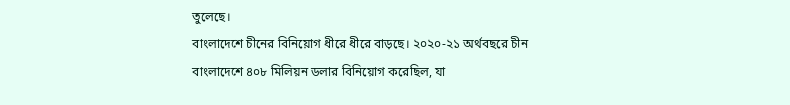তুলেছে।
বাংলাদেশে চীনের বিনিয়োগ ধীরে ধীরে বাড়ছে। ২০২০-২১ অর্থবছরে চীন বাংলাদেশে ৪০৮ মিলিয়ন ডলার বিনিয়োগ করেছিল, যা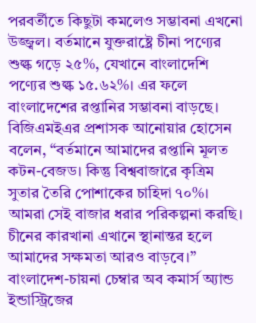পরবর্তীতে কিছুটা কমলেও সম্ভাবনা এখনো উজ্জ্বল। বর্তমানে যুক্তরাষ্ট্রে চীনা পণ্যের শুল্ক গড়ে ২৫%, যেখানে বাংলাদেশি পণ্যের শুল্ক ১৫.৬২%। এর ফলে বাংলাদেশের রপ্তানির সম্ভাবনা বাড়ছে।
বিজিএমইএর প্রশাসক আনোয়ার হোসেন বলেন, “বর্তমানে আমাদের রপ্তানি মূলত কটন-বেজড। কিন্তু বিশ্ববাজারে কৃত্রিম সুতার তৈরি পোশাকের চাহিদা ৭০%। আমরা সেই বাজার ধরার পরিকল্পনা করছি। চীনের কারখানা এখানে স্থানান্তর হলে আমাদের সক্ষমতা আরও বাড়বে।”
বাংলাদেশ-চায়না চেম্বার অব কমার্স অ্যান্ড ইন্ডাস্ট্রিজের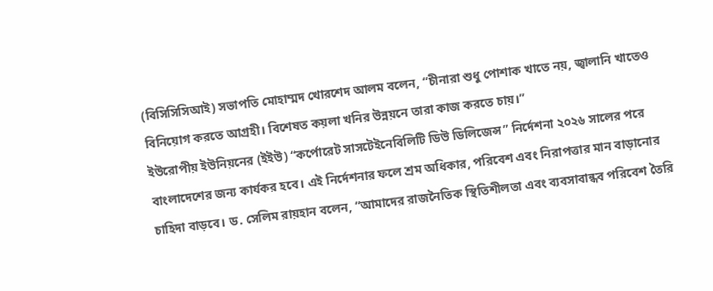(বিসিসিসিআই) সভাপতি মোহাম্মদ খোরশেদ আলম বলেন, “চীনারা শুধু পোশাক খাতে নয়, জ্বালানি খাতেও বিনিয়োগ করতে আগ্রহী। বিশেষত কয়লা খনির উন্নয়নে তারা কাজ করতে চায়।”
ইউরোপীয় ইউনিয়নের (ইইউ) “কর্পোরেট সাসটেইনেবিলিটি ডিউ ডিলিজেন্স” নির্দেশনা ২০২৬ সালের পরে বাংলাদেশের জন্য কার্যকর হবে। এই নির্দেশনার ফলে শ্রম অধিকার, পরিবেশ এবং নিরাপত্তার মান বাড়ানোর চাহিদা বাড়বে। ড. সেলিম রায়হান বলেন, “আমাদের রাজনৈতিক স্থিতিশীলতা এবং ব্যবসাবান্ধব পরিবেশ তৈরি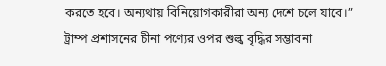করতে হবে। অন্যথায় বিনিয়োগকারীরা অন্য দেশে চলে যাবে।”
ট্রাম্প প্রশাসনের চীনা পণ্যের ওপর শুল্ক বৃদ্ধির সম্ভাবনা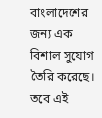বাংলাদেশের জন্য এক বিশাল সুযোগ তৈরি করেছে। তবে এই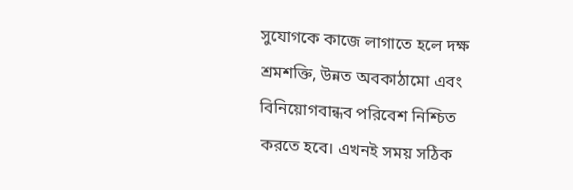সুযোগকে কাজে লাগাতে হলে দক্ষ শ্রমশক্তি, উন্নত অবকাঠামো এবং বিনিয়োগবান্ধব পরিবেশ নিশ্চিত করতে হবে। এখনই সময় সঠিক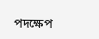পদক্ষেপ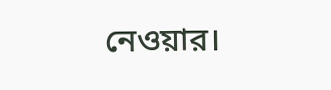নেওয়ার।